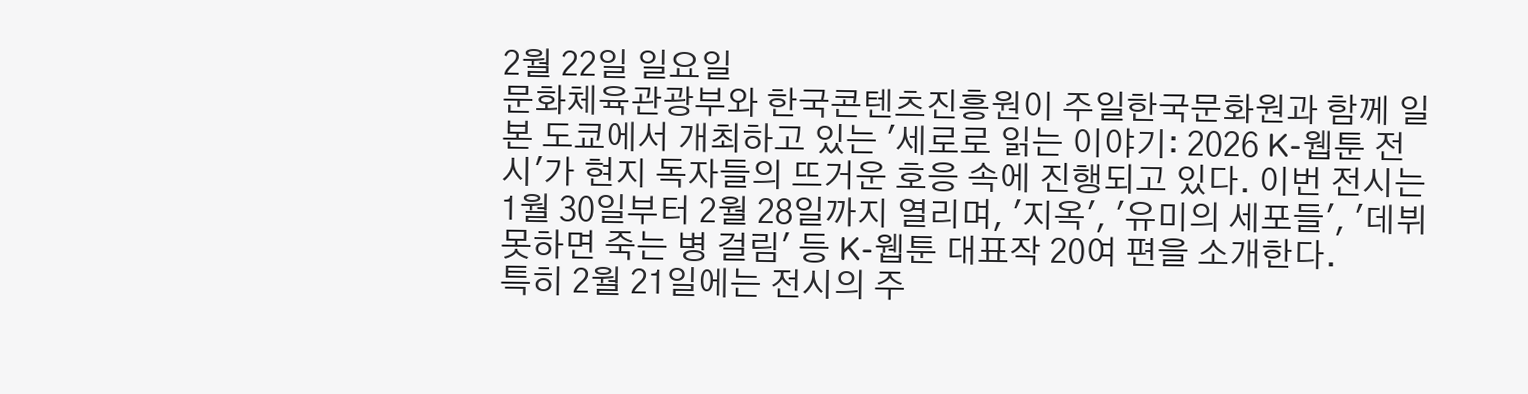2월 22일 일요일
문화체육관광부와 한국콘텐츠진흥원이 주일한국문화원과 함께 일본 도쿄에서 개최하고 있는 '세로로 읽는 이야기: 2026 K-웹툰 전시'가 현지 독자들의 뜨거운 호응 속에 진행되고 있다. 이번 전시는 1월 30일부터 2월 28일까지 열리며, '지옥', '유미의 세포들', '데뷔 못하면 죽는 병 걸림' 등 K-웹툰 대표작 20여 편을 소개한다.
특히 2월 21일에는 전시의 주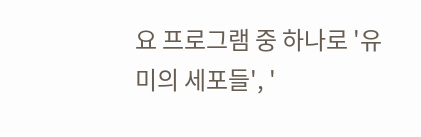요 프로그램 중 하나로 '유미의 세포들', '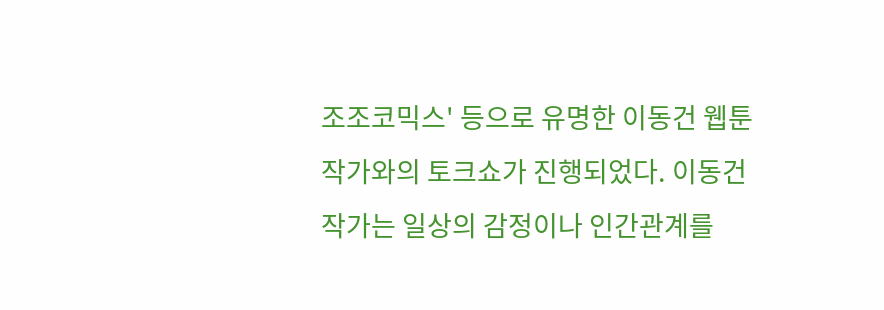조조코믹스' 등으로 유명한 이동건 웹툰 작가와의 토크쇼가 진행되었다. 이동건 작가는 일상의 감정이나 인간관계를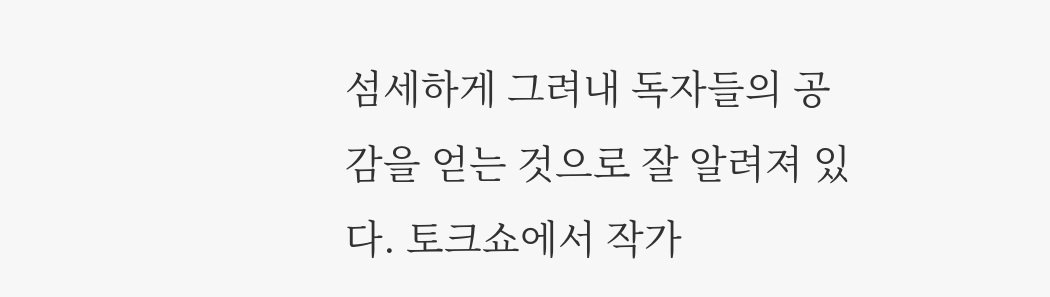섬세하게 그려내 독자들의 공감을 얻는 것으로 잘 알려져 있다. 토크쇼에서 작가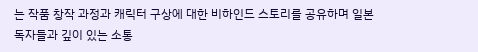는 작품 창작 과정과 캐릭터 구상에 대한 비하인드 스토리를 공유하며 일본 독자들과 깊이 있는 소통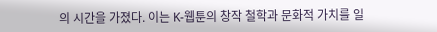의 시간을 가졌다. 이는 K-웹툰의 창작 철학과 문화적 가치를 일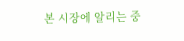본 시장에 알리는 중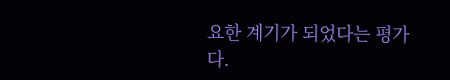요한 계기가 되었다는 평가다.